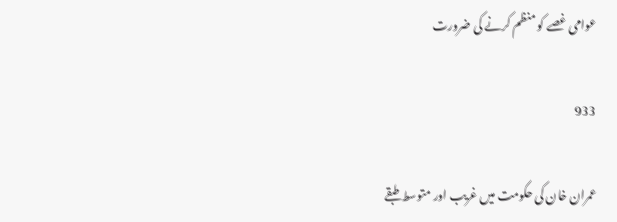عوامی غصے کو منظم کرنے کی ضرورت

933

عمران خان کی حکومت میں غریب اور متوسط طبقے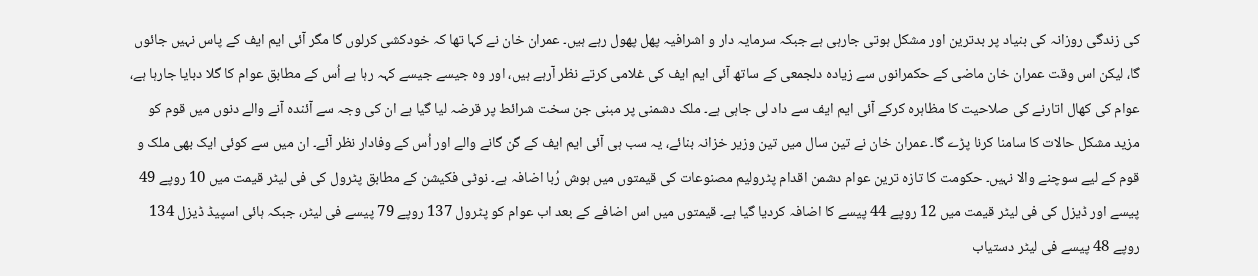کی زندگی روزانہ کی بنیاد پر بدترین اور مشکل ہوتی جارہی ہے جبکہ سرمایہ دار و اشرافیہ پھل پھول رہے ہیں۔ عمران خان نے کہا تھا کہ خودکشی کرلوں گا مگر آئی ایم ایف کے پاس نہیں جائوں گا، لیکن اس وقت عمران خان ماضی کے حکمرانوں سے زیادہ دلجمعی کے ساتھ آئی ایم ایف کی غلامی کرتے نظر آرہے ہیں، اور وہ جیسے جیسے کہہ رہا ہے اُس کے مطابق عوام کا گلا دبایا جارہا ہے، عوام کی کھال اتارنے کی صلاحیت کا مظاہرہ کرکے آئی ایم ایف سے داد لی جاہی ہے۔ ملک دشمنی پر مبنی جن سخت شرائط پر قرضہ لیا گیا ہے ان کی وجہ سے آئندہ آنے والے دنوں میں قوم کو مزید مشکل حالات کا سامنا کرنا پڑے گا۔ عمران خان نے تین سال میں تین وزیر خزانہ بنائے، یہ سب ہی آئی ایم ایف کے گن گانے والے اور اُس کے وفادار نظر آئے۔ ان میں سے کوئی ایک بھی ملک و قوم کے لیے سوچنے والا نہیں۔ حکومت کا تازہ ترین عوام دشمن اقدام پٹرولیم مصنوعات کی قیمتوں میں ہوش رُبا اضافہ ہے۔ نوٹی فکیشن کے مطابق پٹرول کی فی لیٹر قیمت میں 10 روپے 49 پیسے اور ڈیزل کی فی لیٹر قیمت میں 12 روپے 44 پیسے کا اضافہ کردیا گیا ہے۔ قیمتوں میں اس اضافے کے بعد اب عوام کو پٹرول 137 روپے 79 پیسے فی لیٹر، جبکہ ہائی اسپیڈ ڈیزل 134 روپے 48 پیسے فی لیٹر دستیاب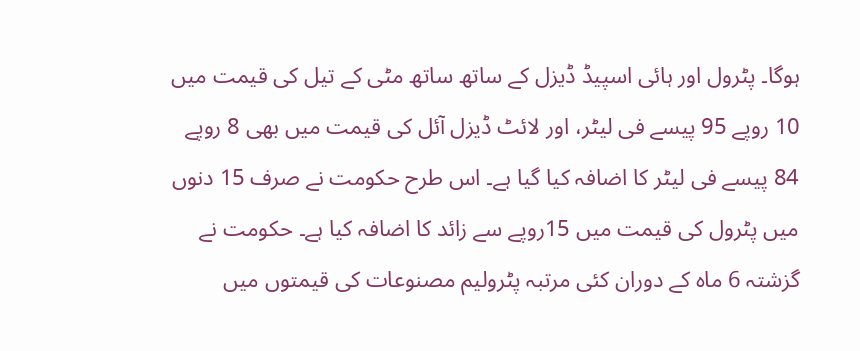ہوگا۔ پٹرول اور ہائی اسپیڈ ڈیزل کے ساتھ ساتھ مٹی کے تیل کی قیمت میں 10 روپے 95 پیسے فی لیٹر، اور لائٹ ڈیزل آئل کی قیمت میں بھی 8 روپے 84 پیسے فی لیٹر کا اضافہ کیا گیا ہے۔ اس طرح حکومت نے صرف 15 دنوں میں پٹرول کی قیمت میں 15روپے سے زائد کا اضافہ کیا ہے۔ حکومت نے گزشتہ 6 ماہ کے دوران کئی مرتبہ پٹرولیم مصنوعات کی قیمتوں میں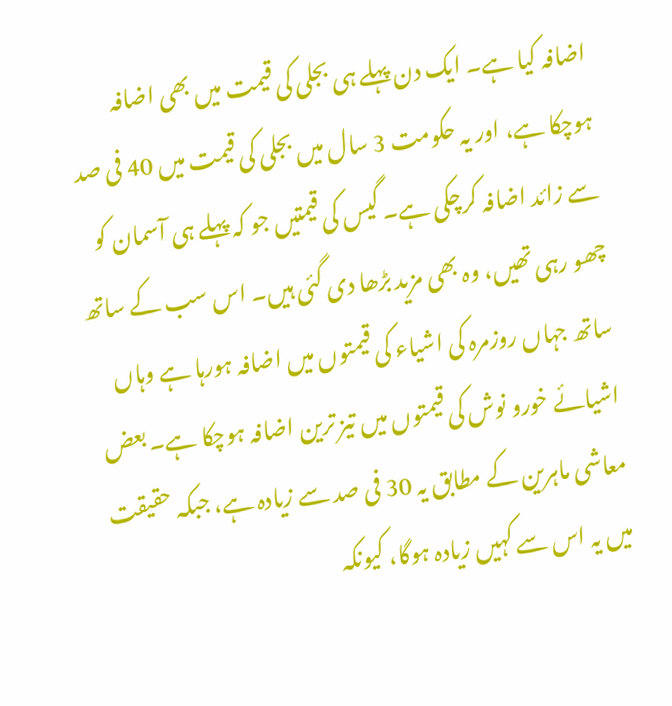اضافہ کیا ہے۔ ایک دن پہلے ہی بجلی کی قیمت میں بھی اضافہ ہوچکا ہے، اور یہ حکومت 3 سال میں بجلی کی قیمت میں 40 فی صد سے زائد اضافہ کرچکی ہے۔ گیس کی قیمتیں جو کہ پہلے ہی آسمان کو چھو رہی تھیں، وہ بھی مزید بڑھا دی گئی ہیں۔ اس سب کے ساتھ ساتھ جہاں روزمرہ کی اشیاء کی قیمتوں میں اضافہ ہورہا ہے وہاں اشیائے خورو نوش کی قیمتوں میں تیز ترین اضافہ ہوچکا ہے۔ بعض معاشی ماہرین کے مطابق یہ 30 فی صد سے زیادہ ہے، جبکہ حقیقت میں یہ اس سے کہیں زیادہ ہوگا، کیونکہ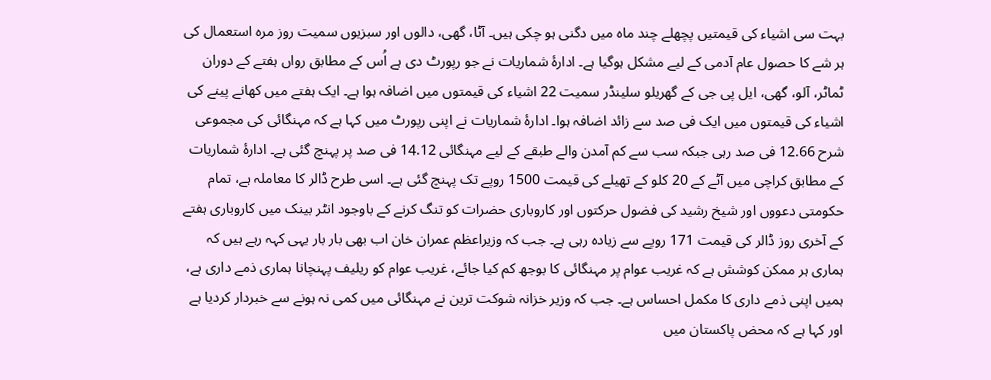بہت سی اشیاء کی قیمتیں پچھلے چند ماہ میں دگنی ہو چکی ہیں۔ آٹا، گھی، دالوں اور سبزیوں سمیت روز مرہ استعمال کی ہر شے کا حصول عام آدمی کے لیے مشکل ہوگیا ہے۔ ادارۂ شماریات نے جو رپورٹ دی ہے اُس کے مطابق رواں ہفتے کے دوران ٹماٹر، آلو، گھی، ایل پی جی کے گھریلو سلینڈر سمیت 22 اشیاء کی قیمتوں میں اضافہ ہوا ہے۔ ایک ہفتے میں کھانے پینے کی اشیاء کی قیمتوں میں ایک فی صد سے زائد اضافہ ہوا۔ ادارۂ شماریات نے اپنی رپورٹ میں کہا ہے کہ مہنگائی کی مجموعی شرح 12.66 فی صد رہی جبکہ سب سے کم آمدن والے طبقے کے لیے مہنگائی 14.12 فی صد پر پہنچ گئی ہے۔ ادارۂ شماریات کے مطابق کراچی میں آٹے کے 20 کلو کے تھیلے کی قیمت 1500 روپے تک پہنچ گئی ہے۔ اسی طرح ڈالر کا معاملہ ہے، تمام حکومتی دعووں اور شیخ رشید کی فضول حرکتوں اور کاروباری حضرات کو تنگ کرنے کے باوجود انٹر بینک میں کاروباری ہفتے کے آخری روز ڈالر کی قیمت 171 روپے سے زیادہ رہی ہے۔ جب کہ وزیراعظم عمران خان اب بھی بار بار یہی کہہ رہے ہیں کہ ہماری ہر ممکن کوشش ہے کہ غریب عوام پر مہنگائی کا بوجھ کم کیا جائے، غریب عوام کو ریلیف پہنچانا ہماری ذمے داری ہے، ہمیں اپنی ذمے داری کا مکمل احساس ہے۔ جب کہ وزیر خزانہ شوکت ترین نے مہنگائی میں کمی نہ ہونے سے خبردار کردیا ہے اور کہا ہے کہ محض پاکستان میں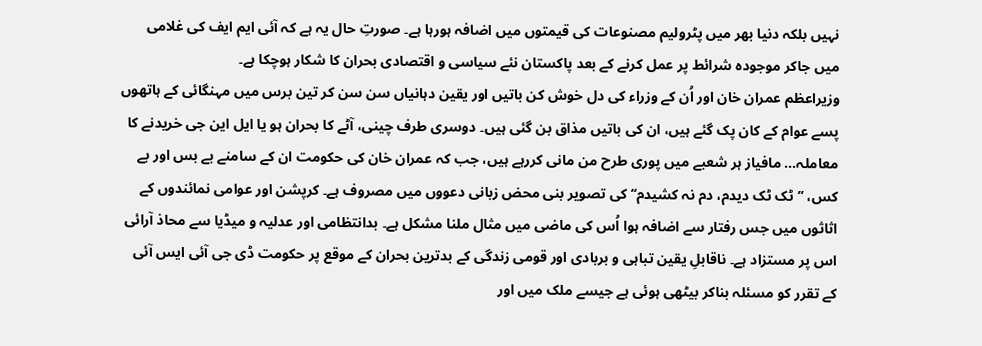نہیں بلکہ دنیا بھر میں پٹرولیم مصنوعات کی قیمتوں میں اضافہ ہورہا ہے۔ صورتِ حال یہ ہے کہ آئی ایم ایف کی غلامی میں جاکر موجودہ شرائط پر عمل کرنے کے بعد پاکستان نئے سیاسی و اقتصادی بحران کا شکار ہوچکا ہے۔
وزیراعظم عمران خان اور اُن کے وزراء کی دل خوش کن باتیں اور یقین دہانیاں سن سن کر تین برس میں مہنگائی کے ہاتھوں پسے عوام کے کان پک گئے ہیں، ان کی باتیں مذاق بن گئی ہیں۔ دوسری طرف چینی، آٹے کا بحران ہو یا ایل این جی خریدنے کا معاملہ… مافیاز ہر شعبے میں پوری طرح من مانی کررہے ہیں، جب کہ عمران خان کی حکومت ان کے سامنے بے بس اور بے کس، ’’ٹک ٹک دیدم، دم نہ کشیدم‘‘ کی تصویر بنی محض زبانی دعووں میں مصروف ہے۔ کرپشن اور عوامی نمائندوں کے اثاثوں میں جس رفتار سے اضافہ ہوا اُس کی ماضی میں مثال ملنا مشکل ہے۔ بدانتظامی اور عدلیہ و میڈیا سے محاذ آرائی اس پر مستزاد ہے۔ ناقابلِ یقین تباہی و بربادی اور قومی زندگی کے بدترین بحران کے موقع پر حکومت ڈی جی آئی ایس آئی کے تقرر کو مسئلہ بناکر بیٹھی ہوئی ہے جیسے ملک میں اور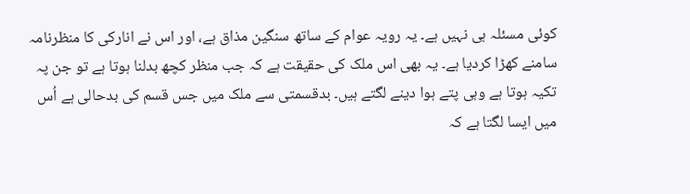کوئی مسئلہ ہی نہیں ہے۔ یہ رویہ عوام کے ساتھ سنگین مذاق ہے، اور اس نے انارکی کا منظرنامہ سامنے کھڑا کردیا ہے۔ یہ بھی اس ملک کی حقیقت ہے کہ جب منظر کچھ بدلنا ہوتا ہے تو جن پہ تکیہ ہوتا ہے وہی پتے ہوا دینے لگتے ہیں۔ بدقسمتی سے ملک میں جس قسم کی بدحالی ہے اُس میں ایسا لگتا ہے کہ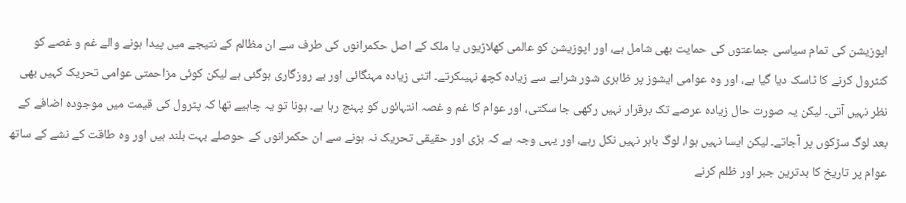اپوزیشن کی تمام سیاسی جماعتوں کی حمایت بھی شامل ہے، اور اپوزیشن کو عالمی کھلاڑیوں یا ملک کے اصل حکمرانوں کی طرف سے ان مظالم کے نتیجے میں پیدا ہونے والے غم و غصے کو کنٹرول کرنے کا ٹاسک دیا گیا ہے، اور وہ عوامی ایشوز پر ظاہری شور شرابے سے زیادہ کچھ نہیںکرتے۔ اتنی زیادہ مہنگائی اور بے روزگاری ہوگئی ہے لیکن کوئی مزاحمتی عوامی تحریک کہیں بھی نظر نہیں آتی۔ لیکن یہ صورت حال زیادہ عرصے تک برقرار نہیں رکھی جا سکتی، اور عوام کا غم و غصہ انتہائوں کو پہنچ رہا ہے۔ ہونا تو یہ چاہیے تھا کہ پٹرول کی قیمت میں موجودہ اضافے کے بعد لوگ سڑکوں پر آجاتے۔ لیکن ایسا نہیں ہوا، لوگ باہر نہیں نکل رہے، اور یہی وجہ ہے کہ بڑی اور حقیقی تحریک نہ ہونے سے ان حکمرانوں کے حوصلے بہت بلند ہیں اور وہ طاقت کے نشے کے ساتھ عوام پر تاریخ کا بدترین جبر اور ظلم کرنے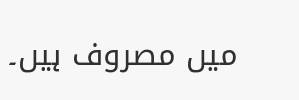میں مصروف ہیں۔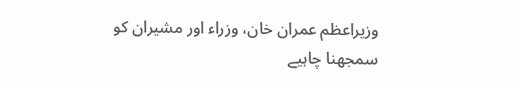وزیراعظم عمران خان، وزراء اور مشیران کو سمجھنا چاہیے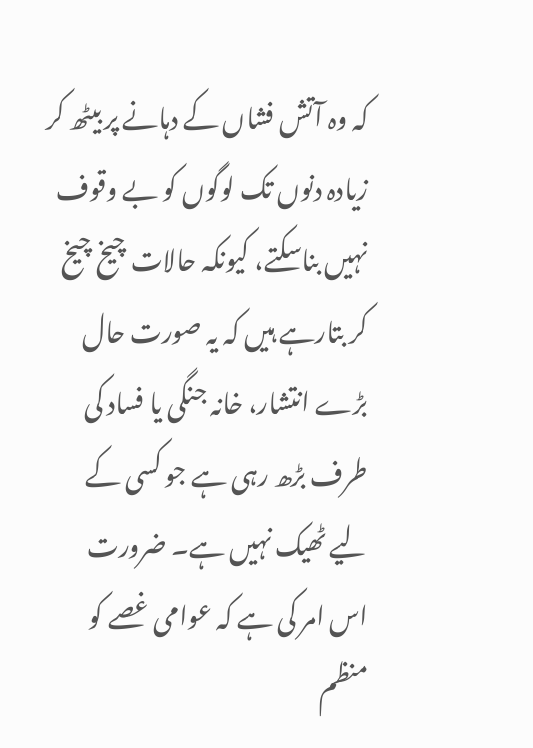کہ وہ آتش فشاں کے دہانے پر بیٹھ کر زیادہ دنوں تک لوگوں کو بے وقوف نہیں بناسکتے، کیونکہ حالات چیخ چیخ کر بتارہے ہیں کہ یہ صورت حال بڑے انتشار، خانہ جنگی یا فساد کی طرف بڑھ رہی ہے جو کسی کے لیے ٹھیک نہیں ہے۔ ضرورت اس امر کی ہے کہ عوامی غصے کو منظم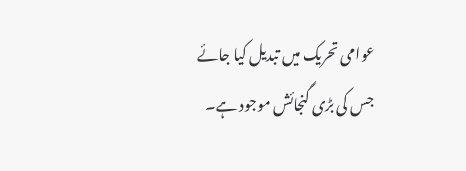عوامی تحریک میں تبدیل کیا جائے جس کی بڑی گنجائش موجود ہے۔